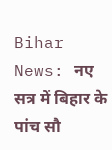Bihar News: नए सत्र में बिहार के पांच सौ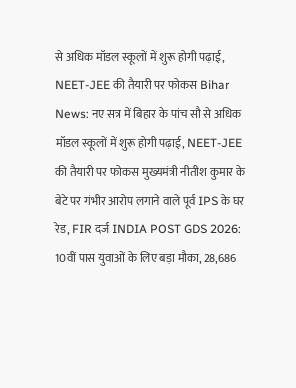से अधिक मॉडल स्कूलों में शुरू होगी पढ़ाई, NEET-JEE की तैयारी पर फोकस Bihar News: नए सत्र में बिहार के पांच सौ से अधिक मॉडल स्कूलों में शुरू होगी पढ़ाई, NEET-JEE की तैयारी पर फोकस मुख्यमंत्री नीतीश कुमार के बेटे पर गंभीर आरोप लगाने वाले पूर्व IPS के घर रेड, FIR दर्ज INDIA POST GDS 2026: 10वीं पास युवाओं के लिए बड़ा मौका, 28,686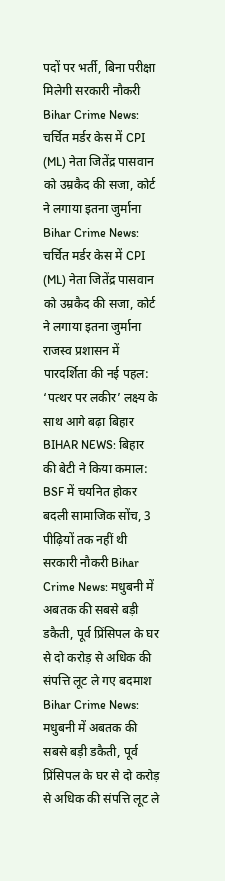पदों पर भर्ती, बिना परीक्षा मिलेगी सरकारी नौकरी Bihar Crime News: चर्चित मर्डर केस में CPI (ML) नेता जितेंद्र पासवान को उम्रकैद की सजा, कोर्ट ने लगाया इतना जुर्माना Bihar Crime News: चर्चित मर्डर केस में CPI (ML) नेता जितेंद्र पासवान को उम्रकैद की सजा, कोर्ट ने लगाया इतना जुर्माना राजस्व प्रशासन में पारदर्शिता की नई पहल: ‘पत्थर पर लकीर’ लक्ष्य के साथ आगे बढ़ा बिहार BIHAR NEWS: बिहार की बेटी ने किया कमाल: BSF में चयनित होकर बदली सामाजिक सोंच, 3 पीढ़ियों तक नहीं थी सरकारी नौकरी Bihar Crime News: मधुबनी में अबतक की सबसे बड़ी डकैती, पूर्व प्रिंसिपल के घर से दो करोड़ से अधिक की संपत्ति लूट ले गए बदमाश Bihar Crime News: मधुबनी में अबतक की सबसे बड़ी डकैती, पूर्व प्रिंसिपल के घर से दो करोड़ से अधिक की संपत्ति लूट ले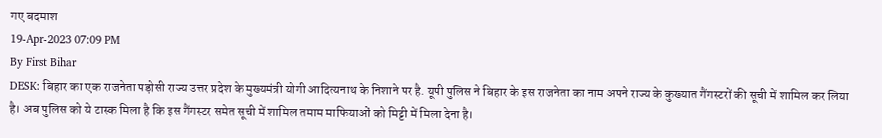गए बदमाश
19-Apr-2023 07:09 PM
By First Bihar
DESK: बिहार का एक राजनेता पड़ोसी राज्य उत्तर प्रदेश के मुख्यमंत्री योगी आदित्यनाथ के निशाने पर है. यूपी पुलिस ने बिहार के इस राजनेता का नाम अपने राज्य के कुख्यात गैंगस्टरों की सूची में शामिल कर लिया है। अब पुलिस को ये टास्क मिला है कि इस गैंगस्टर समेत सूची में शामिल तमाम माफियाओं को मिट्टी में मिला देना है।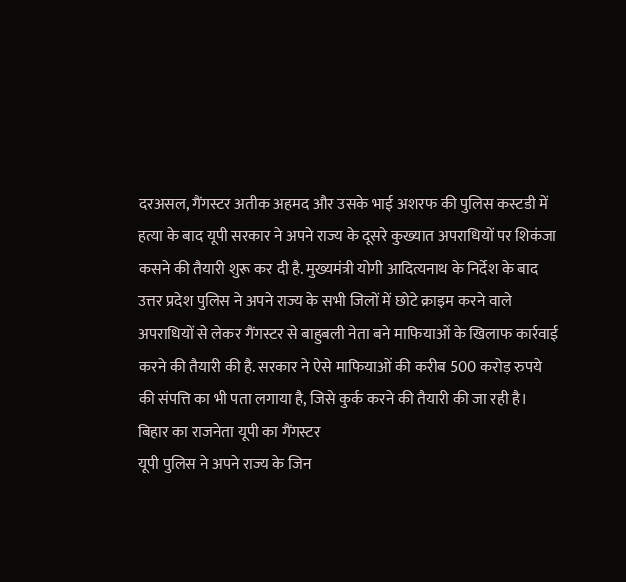दरअसल, गैंगस्टर अतीक अहमद और उसके भाई अशरफ की पुलिस कस्टडी में हत्या के बाद यूपी सरकार ने अपने राज्य के दूसरे कुख्यात अपराधियों पर शिकंजा कसने की तैयारी शुरू कर दी है. मुख्यमंत्री योगी आदित्यनाथ के निर्देश के बाद उत्तर प्रदेश पुलिस ने अपने राज्य के सभी जिलों में छोटे क्राइम करने वाले अपराधियों से लेकर गैंगस्टर से बाहुबली नेता बने माफियाओं के खिलाफ कार्रवाई करने की तैयारी की है. सरकार ने ऐसे माफियाओं की करीब 500 करोड़ रुपये की संपत्ति का भी पता लगाया है, जिसे कुर्क करने की तैयारी की जा रही है।
बिहार का राजनेता यूपी का गैंगस्टर
यूपी पुलिस ने अपने राज्य के जिन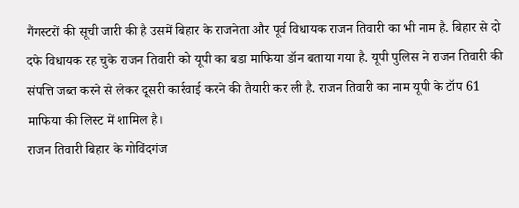गैंगस्टरों की सूची जारी की है उसमें बिहार के राजनेता और पूर्व विधायक राजन तिवारी का भी नाम है. बिहार से दो दफे विधायक रह चुके राजन तिवारी को यूपी का बडा माफिया डॉन बताया गया है. यूपी पुलिस ने राजन तिवारी की संपत्ति जब्त करने से लेकर दूसरी कार्रवाई करने की तैयारी कर ली है. राजन तिवारी का नाम यूपी के टॉप 61 माफिया की लिस्ट में शामिल है।
राजन तिवारी बिहार के गोविंदगंज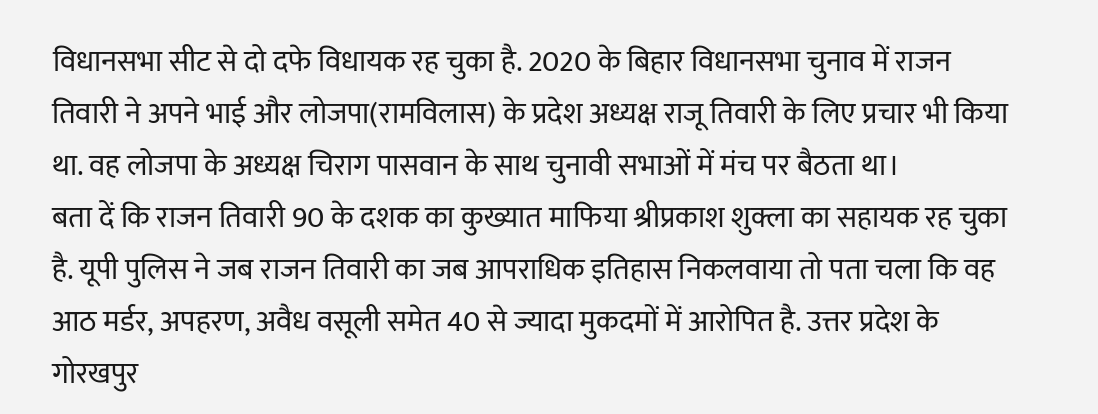विधानसभा सीट से दो दफे विधायक रह चुका है. 2020 के बिहार विधानसभा चुनाव में राजन तिवारी ने अपने भाई और लोजपा(रामविलास) के प्रदेश अध्यक्ष राजू तिवारी के लिए प्रचार भी किया था. वह लोजपा के अध्यक्ष चिराग पासवान के साथ चुनावी सभाओं में मंच पर बैठता था।
बता दें कि राजन तिवारी 90 के दशक का कुख्यात माफिया श्रीप्रकाश शुक्ला का सहायक रह चुका है. यूपी पुलिस ने जब राजन तिवारी का जब आपराधिक इतिहास निकलवाया तो पता चला कि वह आठ मर्डर, अपहरण, अवैध वसूली समेत 40 से ज्यादा मुकदमों में आरोपित है. उत्तर प्रदेश के गोरखपुर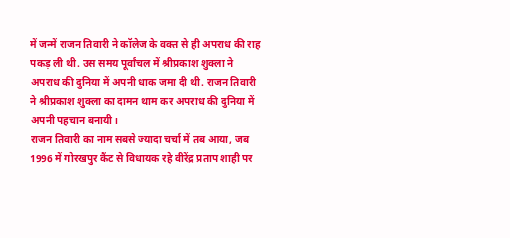में जन्में राजन तिवारी ने कॉलेज के वक्त से ही अपराध की राह पकड़ ली थी. उस समय पूर्वांचल में श्रीप्रकाश शुक्ला ने अपराध की दुनिया में अपनी धाक जमा दी थी. राजन तिवारी ने श्रीप्रकाश शुक्ला का दामन थाम कर अपराध की दुनिया में अपनी पहचान बनायी।
राजन तिवारी का नाम सबसे ज्यादा चर्चा में तब आया, जब 1996 में गोरखपुर कैंट से विधायक रहे वीरेंद्र प्रताप शाही पर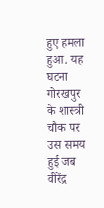हुए हमला हुआ. यह घटना गोरखपुर के शास्त्री चौक पर उस समय हुई जब वीरेंद्र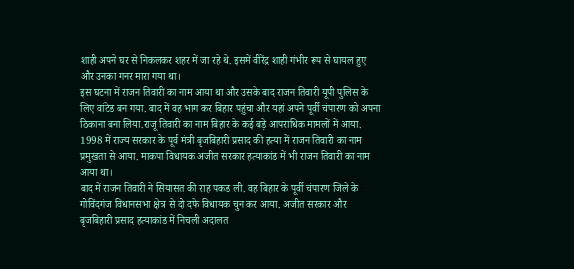शाही अपने घर से निकलकर शहर में जा रहे थे. इसमें वीरेंद्र शाही गंभीर रूप से घायल हुए और उनका गनर मारा गया था।
इस घटना में राजन तिवारी का नाम आया था और उसके बाद राजन तिवारी यूपी पुलिस के लिए वांटेड बन गया. बाद में वह भाग कर बिहार पहुंचा और यहां अपने पूर्वी चंपारण को अपना ठिकाना बना लिया.राजू तिवारी का नाम बिहार के कई बड़े आपराधिक मामलों में आया. 1998 में राज्य सरकार के पूर्व मंत्री बृजबिहारी प्रसाद की हत्या में राजन तिवारी का नाम प्रमुखता से आया. माकपा विधायक अजीत सरकार हत्याकांड में भी राजन तिवारी का नाम आया था।
बाद में राजन तिवारी ने सियासत की राह पकड ली. वह बिहार के पूर्वी चंपारण जिले के गोविंदगंज विधानसभा क्षेत्र से दो दफे विधायक चुन कर आया. अजीत सरकार और बृजबिहारी प्रसाद हत्याकांड में निचली अदालत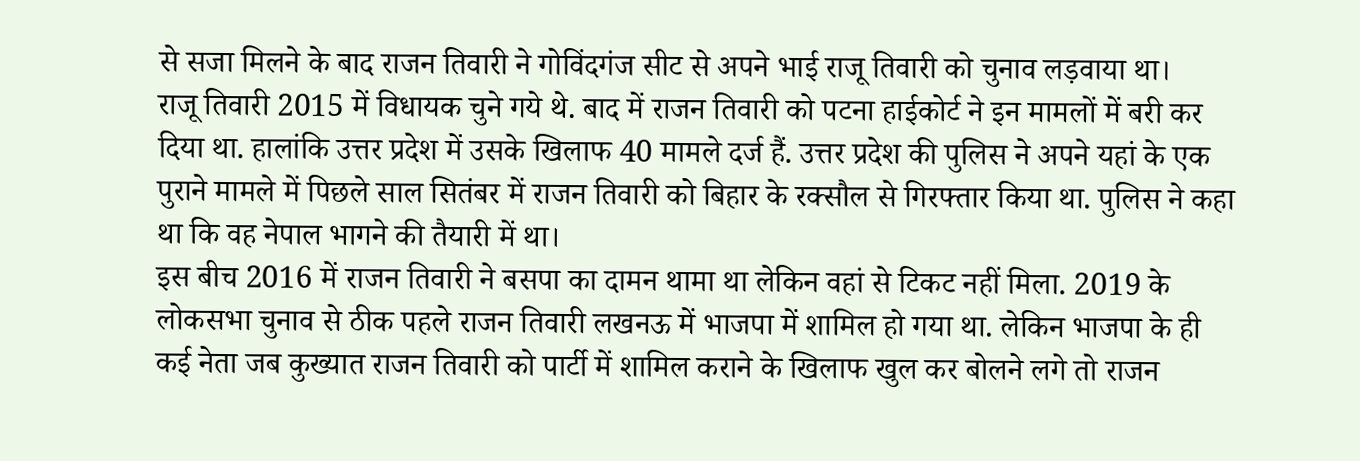से सजा मिलने के बाद राजन तिवारी ने गोविंदगंज सीट से अपने भाई राजू तिवारी को चुनाव लड़वाया था।
राजू तिवारी 2015 में विधायक चुने गये थे. बाद में राजन तिवारी को पटना हाईकोर्ट ने इन मामलों में बरी कर दिया था. हालांकि उत्तर प्रदेश में उसके खिलाफ 40 मामले दर्ज हैं. उत्तर प्रदेश की पुलिस ने अपने यहां के एक पुराने मामले में पिछले साल सितंबर में राजन तिवारी को बिहार के रक्सौल से गिरफ्तार किया था. पुलिस ने कहा था कि वह नेपाल भागने की तैयारी में था।
इस बीच 2016 में राजन तिवारी ने बसपा का दामन थामा था लेकिन वहां से टिकट नहीं मिला. 2019 के लोकसभा चुनाव से ठीक पहले राजन तिवारी लखनऊ में भाजपा में शामिल हो गया था. लेकिन भाजपा के ही कई नेता जब कुख्यात राजन तिवारी को पार्टी में शामिल कराने के खिलाफ खुल कर बोलने लगे तो राजन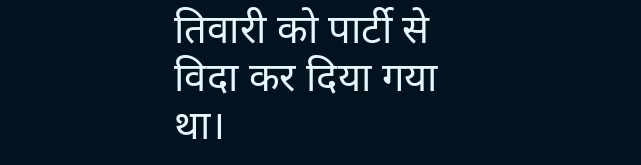तिवारी को पार्टी से विदा कर दिया गया था।